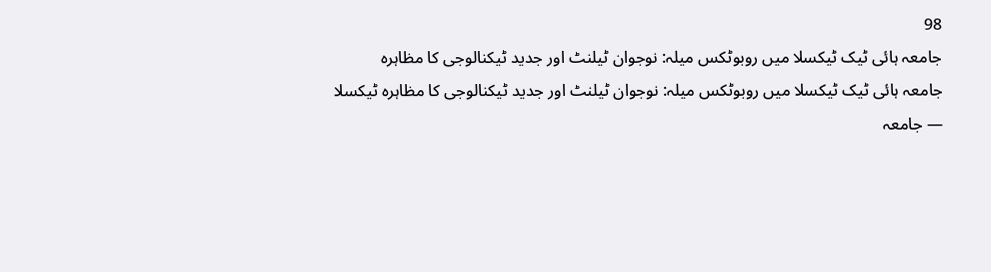98
جامعہ ہائی ٹیک ٹیکسلا میں روبوٹکس میلہ: نوجوان ٹیلنٹ اور جدید ٹیکنالوجی کا مظاہرہ
جامعہ ہائی ٹیک ٹیکسلا میں روبوٹکس میلہ: نوجوان ٹیلنٹ اور جدید ٹیکنالوجی کا مظاہرہ ٹیکسلا — جامعہ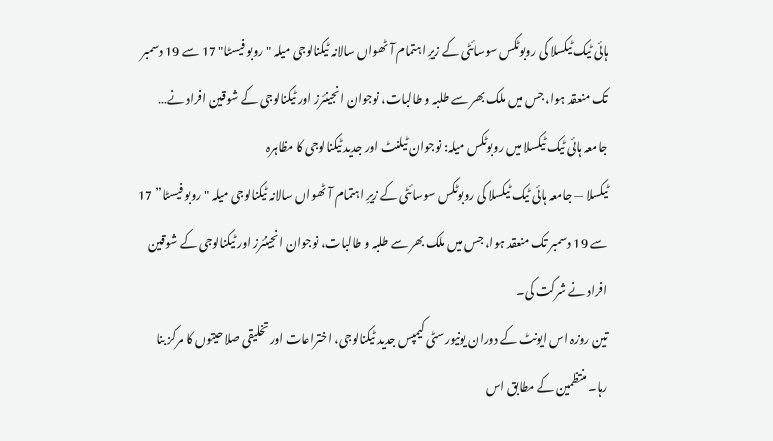ہائی ٹیک ٹیکسلا کی روبوٹکس سوسائٹی کے زیرِ اہتمام آٹھواں سالانہ ٹیکنالوجی میلہ "روبو فیسٹا" 17 سے 19 دسمبر تک منعقد ہوا، جس میں ملک بھر سے طلبہ و طالبات، نوجوان انجینئرز اور ٹیکنالوجی کے شوقین افراد نے…
جامعہ ہائی ٹیک ٹیکسلا میں روبوٹکس میلہ: نوجوان ٹیلنٹ اور جدید ٹیکنالوجی کا مظاہرہ
ٹیکسلا — جامعہ ہائی ٹیک ٹیکسلا کی روبوٹکس سوسائٹی کے زیرِ اہتمام آٹھواں سالانہ ٹیکنالوجی میلہ "روبو فیسٹا” 17 سے 19 دسمبر تک منعقد ہوا، جس میں ملک بھر سے طلبہ و طالبات، نوجوان انجینئرز اور ٹیکنالوجی کے شوقین افراد نے شرکت کی۔
تین روزہ اس ایونٹ کے دوران یونیورسٹی کیمپس جدید ٹیکنالوجی، اختراعات اور تخلیقی صلاحیتوں کا مرکز بنا رہا۔ منتظمین کے مطابق اس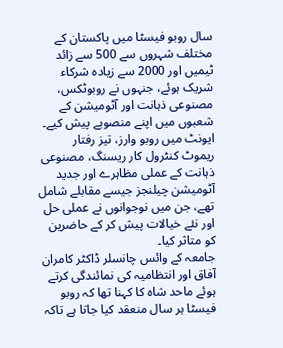سال روبو فیسٹا میں پاکستان کے مختلف شہروں سے 500 سے زائد ٹیمیں اور 2000 سے زیادہ شرکاء شریک ہوئے، جنہوں نے روبوٹکس، مصنوعی ذہانت اور آٹومیشن کے شعبوں میں اپنے منصوبے پیش کیے۔
ایونٹ میں روبو وارز، تیز رفتار ریموٹ کنٹرول کار ریسنگ، مصنوعی ذہانت کے عملی مظاہرے اور جدید آٹومیشن چیلنجز جیسے مقابلے شامل تھے، جن میں نوجوانوں نے عملی حل اور نئے خیالات پیش کر کے حاضرین کو متاثر کیا۔
جامعہ کے وائس چانسلر ڈاکٹر کامران آفاق اور انتظامیہ کی نمائندگی کرتے ہوئے ماحد شاہ کا کہنا تھا کہ روبو فیسٹا ہر سال منعقد کیا جاتا ہے تاکہ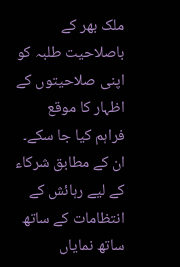ملک بھر کے باصلاحیت طلبہ کو اپنی صلاحیتوں کے اظہار کا موقع فراہم کیا جا سکے۔ ان کے مطابق شرکاء کے لیے رہائش کے انتظامات کے ساتھ ساتھ نمایاں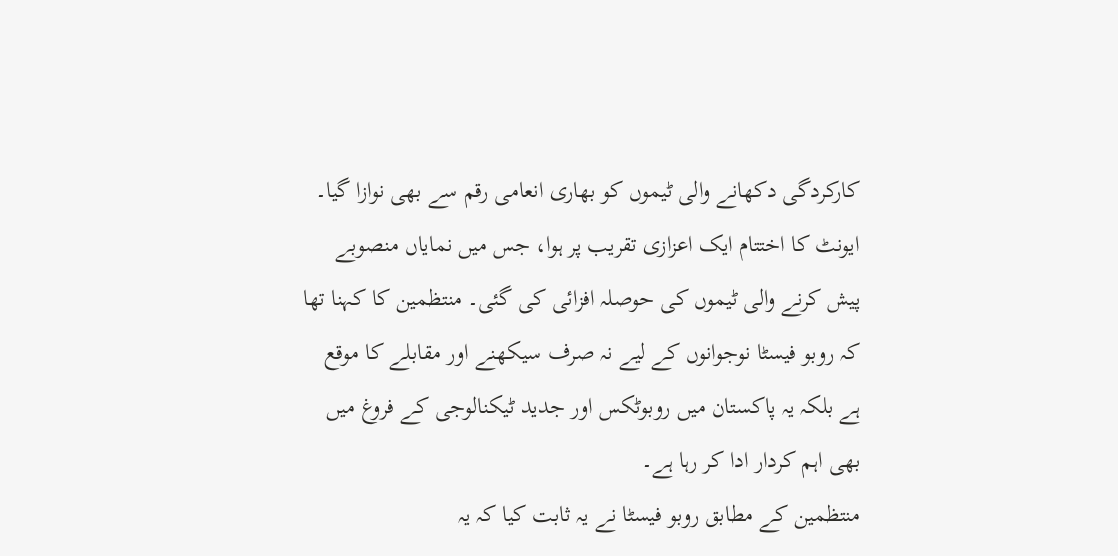کارکردگی دکھانے والی ٹیموں کو بھاری انعامی رقم سے بھی نوازا گیا۔
ایونٹ کا اختتام ایک اعزازی تقریب پر ہوا، جس میں نمایاں منصوبے پیش کرنے والی ٹیموں کی حوصلہ افزائی کی گئی۔ منتظمین کا کہنا تھا کہ روبو فیسٹا نوجوانوں کے لیے نہ صرف سیکھنے اور مقابلے کا موقع ہے بلکہ یہ پاکستان میں روبوٹکس اور جدید ٹیکنالوجی کے فروغ میں بھی اہم کردار ادا کر رہا ہے۔
منتظمین کے مطابق روبو فیسٹا نے یہ ثابت کیا کہ یہ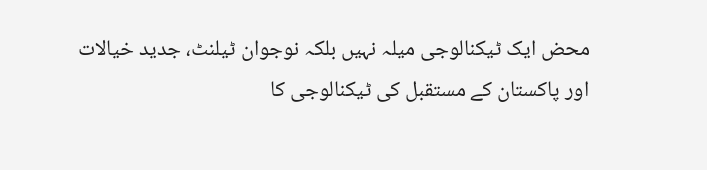محض ایک ٹیکنالوجی میلہ نہیں بلکہ نوجوان ٹیلنٹ، جدید خیالات اور پاکستان کے مستقبل کی ٹیکنالوجی کا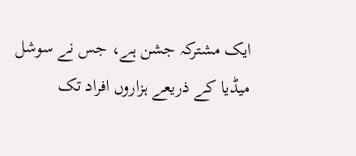ایک مشترکہ جشن ہے، جس نے سوشل میڈیا کے ذریعے ہزاروں افراد تک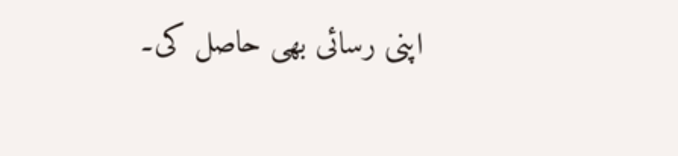اپنی رسائی بھی حاصل کی۔